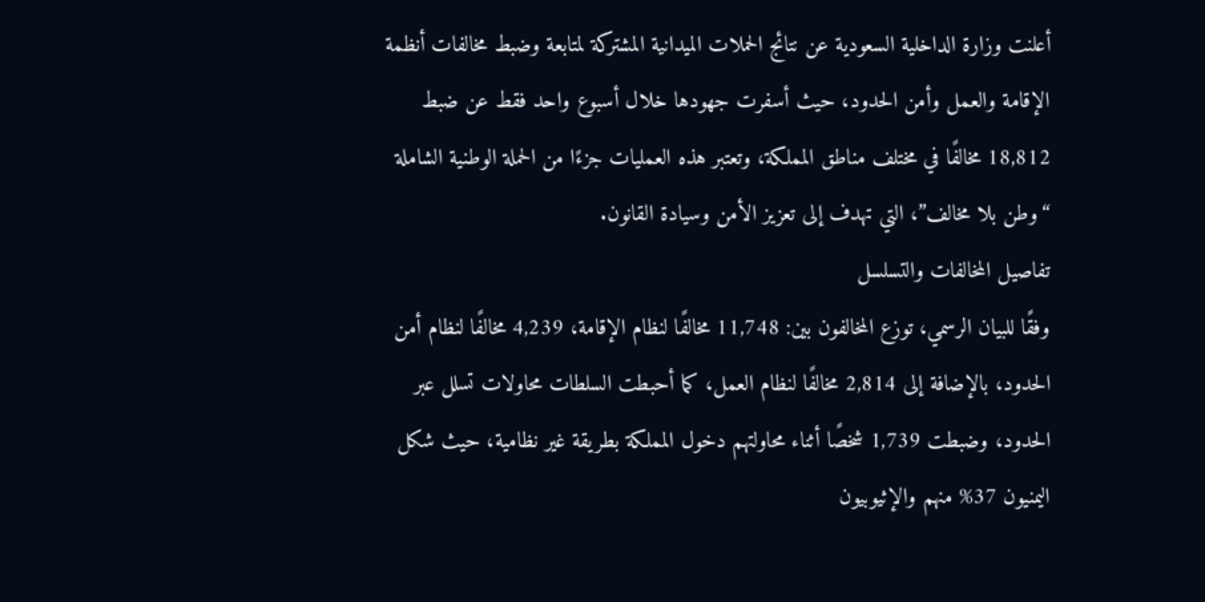أعلنت وزارة الداخلية السعودية عن نتائج الحملات الميدانية المشتركة لمتابعة وضبط مخالفات أنظمة الإقامة والعمل وأمن الحدود، حيث أسفرت جهودها خلال أسبوع واحد فقط عن ضبط 18,812 مخالفًا في مختلف مناطق المملكة، وتعتبر هذه العمليات جزءًا من الحملة الوطنية الشاملة “وطن بلا مخالف”، التي تهدف إلى تعزيز الأمن وسيادة القانون.
تفاصيل المخالفات والتسلسل
وفقًا للبيان الرسمي، توزع المخالفون بين: 11,748 مخالفًا لنظام الإقامة، 4,239 مخالفًا لنظام أمن الحدود، بالإضافة إلى 2,814 مخالفًا لنظام العمل، كما أحبطت السلطات محاولات تسلل عبر الحدود، وضبطت 1,739 شخصًا أثناء محاولتهم دخول المملكة بطريقة غير نظامية، حيث شكل اليمنيون 37% منهم والإثيوبيون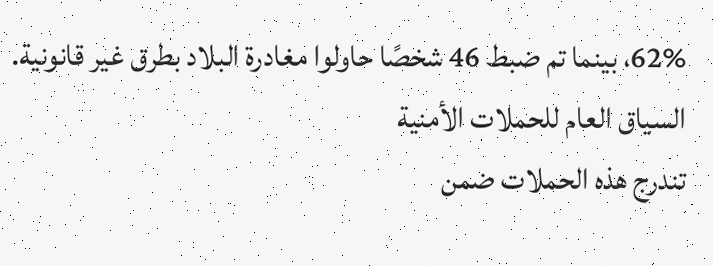62%، بينما تم ضبط 46 شخصًا حاولوا مغادرة البلاد بطرق غير قانونية.
السياق العام للحملات الأمنية
تندرج هذه الحملات ضمن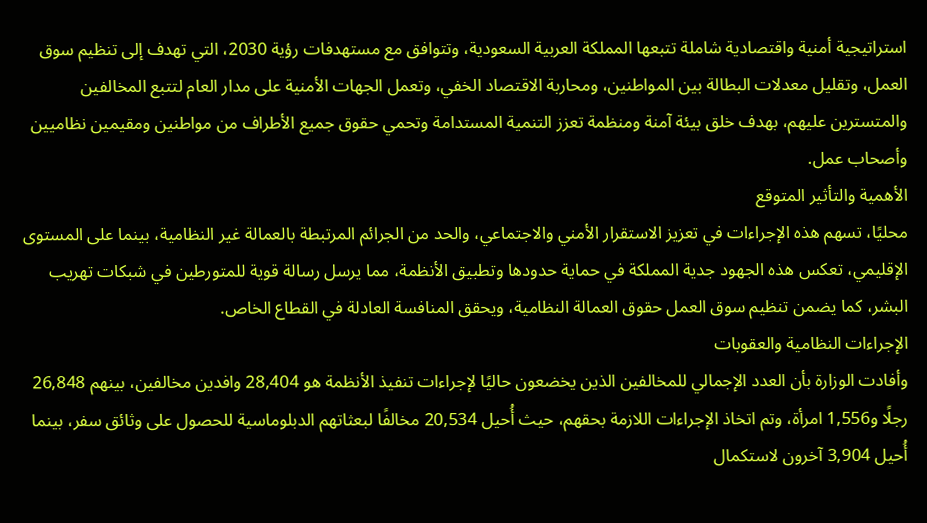استراتيجية أمنية واقتصادية شاملة تتبعها المملكة العربية السعودية، وتتوافق مع مستهدفات رؤية 2030، التي تهدف إلى تنظيم سوق العمل، وتقليل معدلات البطالة بين المواطنين، ومحاربة الاقتصاد الخفي، وتعمل الجهات الأمنية على مدار العام لتتبع المخالفين والمتسترين عليهم، بهدف خلق بيئة آمنة ومنظمة تعزز التنمية المستدامة وتحمي حقوق جميع الأطراف من مواطنين ومقيمين نظاميين وأصحاب عمل.
الأهمية والتأثير المتوقع
محليًا، تسهم هذه الإجراءات في تعزيز الاستقرار الأمني والاجتماعي، والحد من الجرائم المرتبطة بالعمالة غير النظامية، بينما على المستوى الإقليمي، تعكس هذه الجهود جدية المملكة في حماية حدودها وتطبيق الأنظمة، مما يرسل رسالة قوية للمتورطين في شبكات تهريب البشر، كما يضمن تنظيم سوق العمل حقوق العمالة النظامية، ويحقق المنافسة العادلة في القطاع الخاص.
الإجراءات النظامية والعقوبات
وأفادت الوزارة بأن العدد الإجمالي للمخالفين الذين يخضعون حاليًا لإجراءات تنفيذ الأنظمة هو 28,404 وافدين مخالفين، بينهم 26,848 رجلًا و1,556 امرأة، وتم اتخاذ الإجراءات اللازمة بحقهم، حيث أُحيل 20,534 مخالفًا لبعثاتهم الدبلوماسية للحصول على وثائق سفر، بينما أُحيل 3,904 آخرون لاستكمال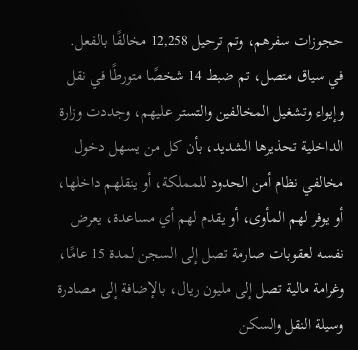حجوزات سفرهم، وتم ترحيل 12,258 مخالفًا بالفعل.
في سياق متصل، تم ضبط 14 شخصًا متورطًا في نقل وإيواء وتشغيل المخالفين والتستر عليهم، وجددت وزارة الداخلية تحذيرها الشديد، بأن كل من يسهل دخول مخالفي نظام أمن الحدود للمملكة، أو ينقلهم داخلها، أو يوفر لهم المأوى، أو يقدم لهم أي مساعدة، يعرض نفسه لعقوبات صارمة تصل إلى السجن لمدة 15 عامًا، وغرامة مالية تصل إلى مليون ريال، بالإضافة إلى مصادرة وسيلة النقل والسكن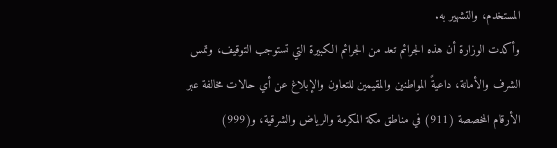المستخدم، والتشهير به.
وأكدت الوزارة أن هذه الجرائم تعد من الجرائم الكبيرة التي تستوجب التوقيف، وتمس الشرف والأمانة، داعيةً المواطنين والمقيمين للتعاون والإبلاغ عن أي حالات مخالفة عبر الأرقام المخصصة (911) في مناطق مكة المكرمة والرياض والشرقية، و(999)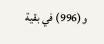و(996) في بقية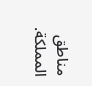مناطق المملكة.